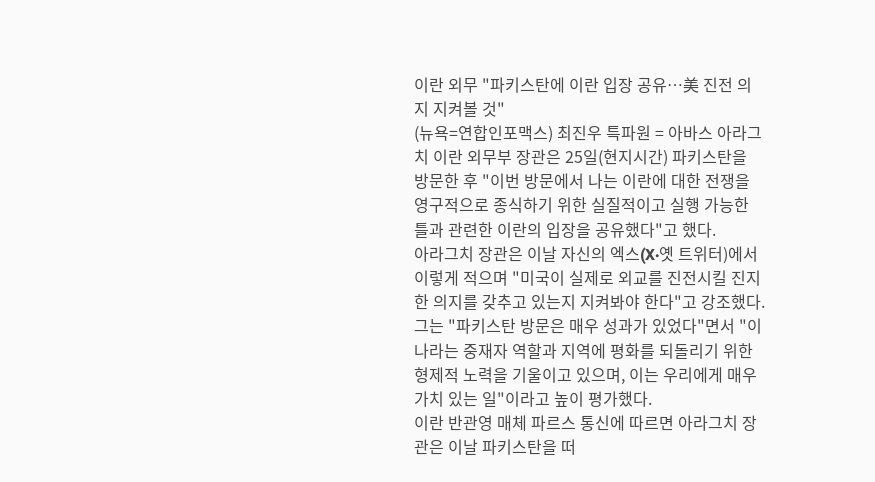이란 외무 "파키스탄에 이란 입장 공유…美 진전 의지 지켜볼 것"
(뉴욕=연합인포맥스) 최진우 특파원 = 아바스 아라그치 이란 외무부 장관은 25일(현지시간) 파키스탄을 방문한 후 "이번 방문에서 나는 이란에 대한 전쟁을 영구적으로 종식하기 위한 실질적이고 실행 가능한 틀과 관련한 이란의 입장을 공유했다"고 했다.
아라그치 장관은 이날 자신의 엑스(X·옛 트위터)에서 이렇게 적으며 "미국이 실제로 외교를 진전시킬 진지한 의지를 갖추고 있는지 지켜봐야 한다"고 강조했다.
그는 "파키스탄 방문은 매우 성과가 있었다"면서 "이 나라는 중재자 역할과 지역에 평화를 되돌리기 위한 형제적 노력을 기울이고 있으며, 이는 우리에게 매우 가치 있는 일"이라고 높이 평가했다.
이란 반관영 매체 파르스 통신에 따르면 아라그치 장관은 이날 파키스탄을 떠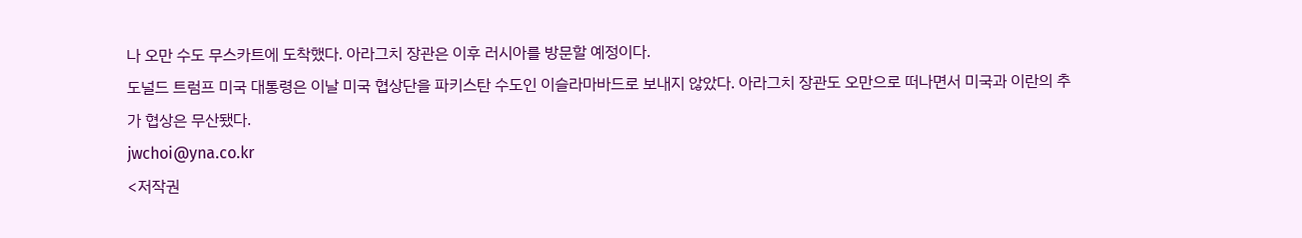나 오만 수도 무스카트에 도착했다. 아라그치 장관은 이후 러시아를 방문할 예정이다.
도널드 트럼프 미국 대통령은 이날 미국 협상단을 파키스탄 수도인 이슬라마바드로 보내지 않았다. 아라그치 장관도 오만으로 떠나면서 미국과 이란의 추가 협상은 무산됐다.
jwchoi@yna.co.kr
<저작권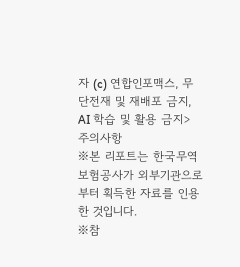자 (c) 연합인포맥스, 무단전재 및 재배포 금지, AI 학습 및 활용 금지>
주의사항
※본 리포트는 한국무역보험공사가 외부기관으로부터 획득한 자료를 인용한 것입니다.
※참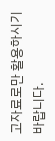고자료로만 활용하시기 바랍니다.